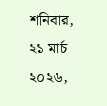শনিবার, ২১ মার্চ ২০২৬,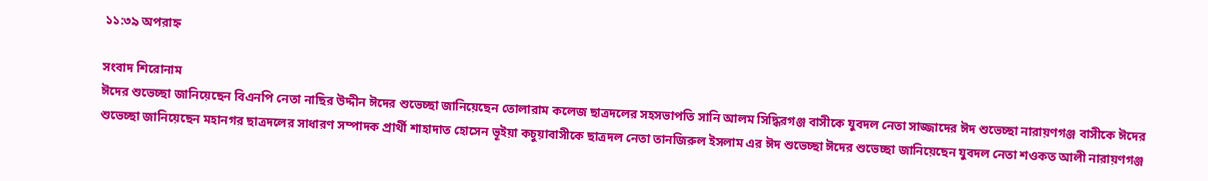১১:৩৯ অপরাহ্ন

সংবাদ শিরোনাম
ঈদের শুভেচ্ছা জানিয়েছেন বিএনপি নেতা নাছির উদ্দীন ঈদের শুভেচ্ছা জানিয়েছেন তোলারাম কলেজ ছাত্রদলের সহসভাপতি সানি আলম সিদ্ধিরগঞ্জ বাসীকে যুবদল নেতা সাজ্জাদের ঈদ শুভেচ্ছা নারায়ণগঞ্জ বাসীকে ঈদের শুভেচ্ছা জানিয়েছেন মহানগর ছাত্রদলের সাধারণ সম্পাদক প্রার্থী শাহাদাত হোসেন ভূইয়া কচুয়াবাসীকে ছাত্রদল নেতা তানজিরুল ইসলাম এর ঈদ শুভেচ্ছা ঈদের শুভেচ্ছা জানিয়েছেন যুবদল নেতা শওকত আলী নারায়ণগঞ্জ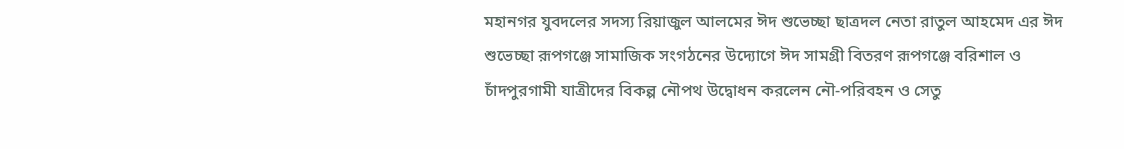মহানগর যুবদলের সদস্য রিয়াজুল আলমের ঈদ শুভেচ্ছা ছাত্রদল নেতা রাতুল আহমেদ এর ঈদ শুভেচ্ছা রূপগঞ্জে সামাজিক সংগঠনের উদ্যোগে ঈদ সামগ্রী বিতরণ রূপগঞ্জে বরিশাল ও চাঁদপুরগামী যাত্রীদের বিকল্প নৌপথ উদ্বোধন করলেন নৌ-পরিবহন ও সেতু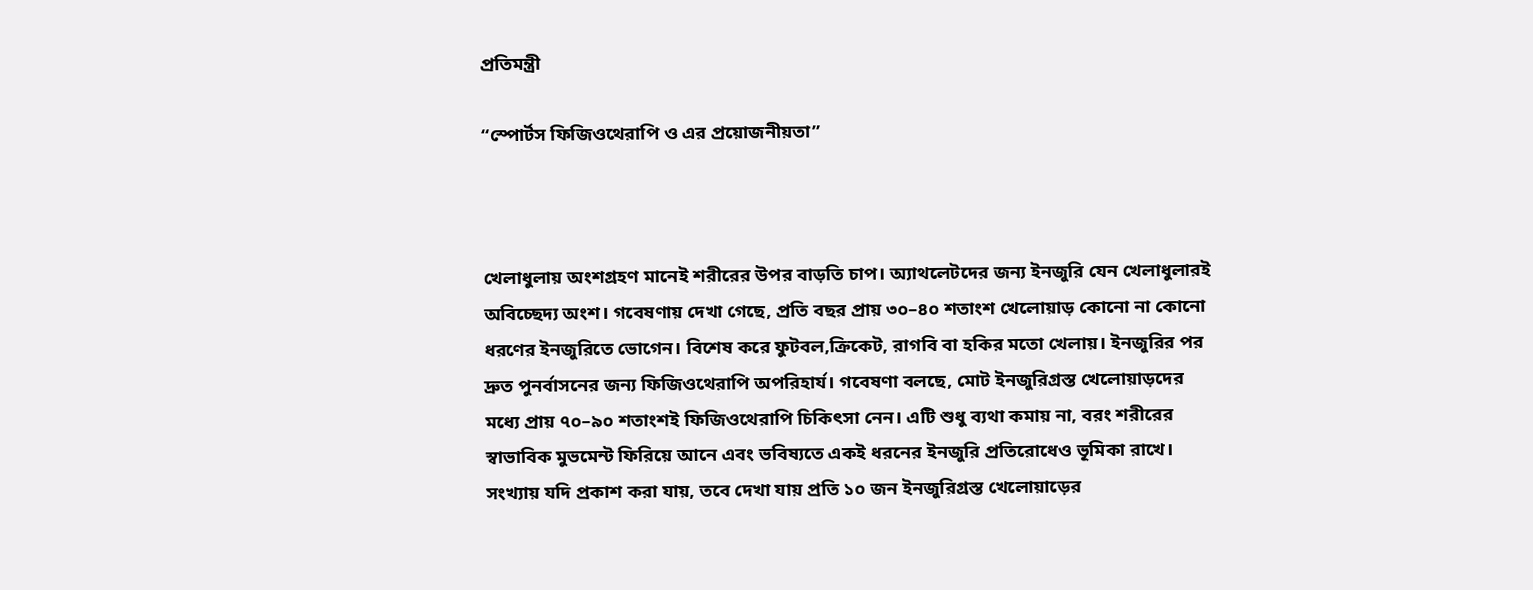প্রতিমন্ত্রী

“স্পোর্টস ফিজিওথেরাপি ও এর প্রয়োজনীয়তা”



খেলাধুলায় অংশগ্রহণ মানেই শরীরের উপর বাড়তি চাপ। অ্যাথলেটদের জন্য ইনজুরি যেন খেলাধুলারই অবিচ্ছেদ্য অংশ। গবেষণায় দেখা গেছে, প্রতি বছর প্রায় ৩০–৪০ শতাংশ খেলোয়াড় কোনো না কোনো ধরণের ইনজুরিতে ভোগেন। বিশেষ করে ফুটবল,ক্রিকেট, রাগবি বা হকির মতো খেলায়। ইনজুরির পর দ্রুত পুনর্বাসনের জন্য ফিজিওথেরাপি অপরিহার্য। গবেষণা বলছে, মোট ইনজুরিগ্রস্ত খেলোয়াড়দের মধ্যে প্রায় ৭০–৯০ শতাংশই ফিজিওথেরাপি চিকিৎসা নেন। এটি শুধু ব্যথা কমায় না, বরং শরীরের স্বাভাবিক মুভমেন্ট ফিরিয়ে আনে এবং ভবিষ্যতে একই ধরনের ইনজুরি প্রতিরোধেও ভূমিকা রাখে। সংখ্যায় যদি প্রকাশ করা যায়, তবে দেখা যায় প্রতি ১০ জন ইনজুরিগ্রস্ত খেলোয়াড়ের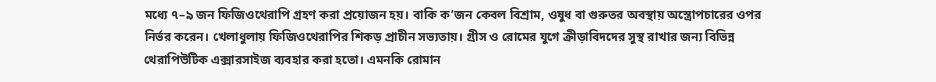মধ্যে ৭–৯ জন ফিজিওথেরাপি গ্রহণ করা প্রয়োজন হয়। বাকি ক’জন কেবল বিশ্রাম, ওষুধ বা গুরুতর অবস্থায় অস্ত্রোপচারের ওপর নির্ভর করেন। খেলাধুলায় ফিজিওথেরাপির শিকড় প্রাচীন সভ্যতায়। গ্রীস ও রোমের যুগে ক্রীড়াবিদদের সুস্থ রাখার জন্য বিভিন্ন থেরাপিউটিক এক্সারসাইজ ব্যবহার করা হতো। এমনকি রোমান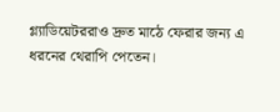গ্ল্যাডিয়েটররাও দ্রুত মাঠে ফেরার জন্য এ ধরনের থেরাপি পেতেন।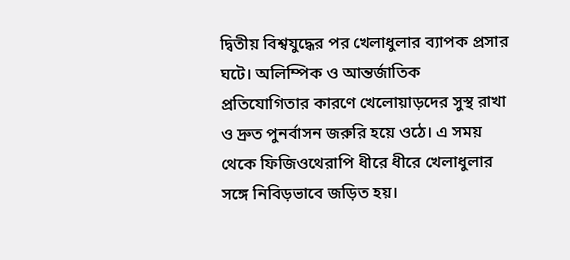দ্বিতীয় বিশ্বযুদ্ধের পর খেলাধুলার ব্যাপক প্রসার ঘটে। অলিম্পিক ও আন্তর্জাতিক প্রতিযোগিতার কারণে খেলোয়াড়দের সুস্থ রাখা ও দ্রুত পুনর্বাসন জরুরি হয়ে ওঠে। এ সময় থেকে ফিজিওথেরাপি ধীরে ধীরে খেলাধুলার সঙ্গে নিবিড়ভাবে জড়িত হয়।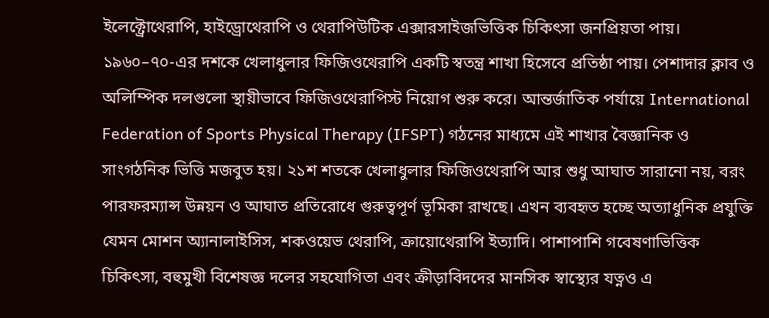ইলেক্ট্রোথেরাপি, হাইড্রোথেরাপি ও থেরাপিউটিক এক্সারসাইজভিত্তিক চিকিৎসা জনপ্রিয়তা পায়।
১৯৬০–৭০-এর দশকে খেলাধুলার ফিজিওথেরাপি একটি স্বতন্ত্র শাখা হিসেবে প্রতিষ্ঠা পায়। পেশাদার ক্লাব ও অলিম্পিক দলগুলো স্থায়ীভাবে ফিজিওথেরাপিস্ট নিয়োগ শুরু করে। আন্তর্জাতিক পর্যায়ে International Federation of Sports Physical Therapy (IFSPT) গঠনের মাধ্যমে এই শাখার বৈজ্ঞানিক ও সাংগঠনিক ভিত্তি মজবুত হয়। ২১শ শতকে খেলাধুলার ফিজিওথেরাপি আর শুধু আঘাত সারানো নয়, বরং পারফরম্যান্স উন্নয়ন ও আঘাত প্রতিরোধে গুরুত্বপূর্ণ ভূমিকা রাখছে। এখন ব্যবহৃত হচ্ছে অত্যাধুনিক প্রযুক্তি যেমন মোশন অ্যানালাইসিস, শকওয়েভ থেরাপি, ক্রায়োথেরাপি ইত্যাদি। পাশাপাশি গবেষণাভিত্তিক চিকিৎসা, বহুমুখী বিশেষজ্ঞ দলের সহযোগিতা এবং ক্রীড়াবিদদের মানসিক স্বাস্থ্যের যত্নও এ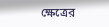ক্ষেত্রের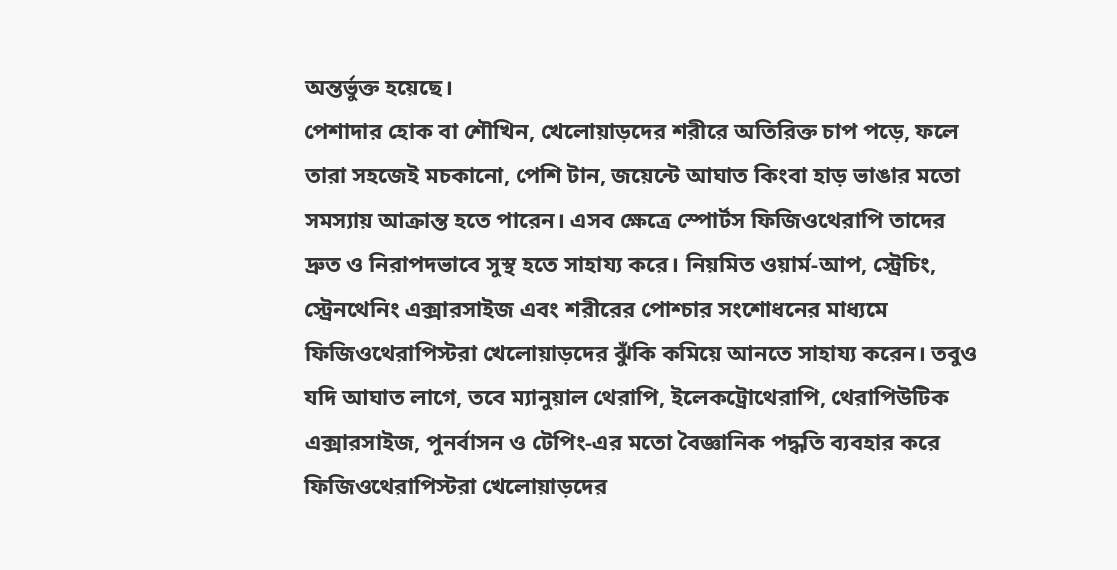অন্তর্ভুক্ত হয়েছে।
পেশাদার হোক বা শৌখিন, খেলোয়াড়দের শরীরে অতিরিক্ত চাপ পড়ে, ফলে তারা সহজেই মচকানো, পেশি টান, জয়েন্টে আঘাত কিংবা হাড় ভাঙার মতো সমস্যায় আক্রান্ত হতে পারেন। এসব ক্ষেত্রে স্পোর্টস ফিজিওথেরাপি তাদের দ্রুত ও নিরাপদভাবে সুস্থ হতে সাহায্য করে। নিয়মিত ওয়ার্ম-আপ, স্ট্রেচিং, স্ট্রেনথেনিং এক্সারসাইজ এবং শরীরের পোশ্চার সংশোধনের মাধ্যমে ফিজিওথেরাপিস্টরা খেলোয়াড়দের ঝুঁকি কমিয়ে আনতে সাহায্য করেন। তবুও যদি আঘাত লাগে, তবে ম্যানুয়াল থেরাপি, ইলেকট্রোথেরাপি, থেরাপিউটিক এক্সারসাইজ, পুনর্বাসন ও টেপিং-এর মতো বৈজ্ঞানিক পদ্ধতি ব্যবহার করে ফিজিওথেরাপিস্টরা খেলোয়াড়দের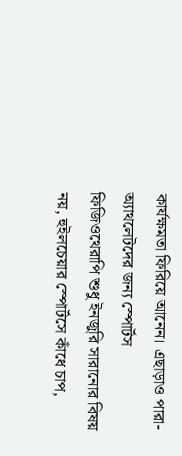কার্যক্ষমতা ফিরিয়ে আনেন। এছাড়াও পারা-অ্যাথলেটদের জন্য স্পোর্টস ফিজিওথেরাপি শুধু ইনজুরি সারানোর বিষয় নয়, হুইলচেয়ার স্পোর্টসে কাঁধে চাপ,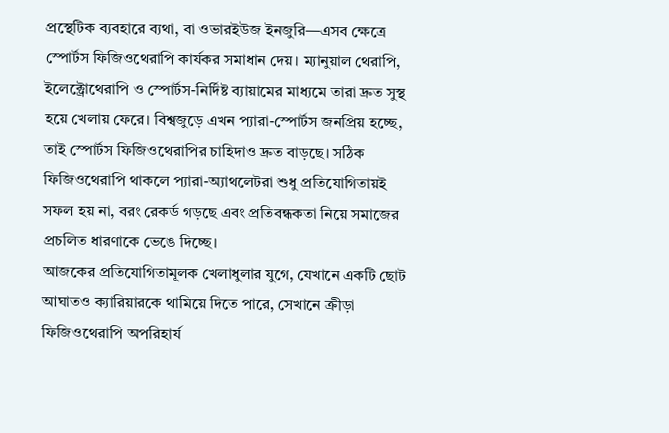প্রস্থেটিক ব্যবহারে ব্যথা, বা ওভারইউজ ইনজুরি—এসব ক্ষেত্রে স্পোর্টস ফিজিওথেরাপি কার্যকর সমাধান দেয়। ম্যানুয়াল থেরাপি, ইলেক্ট্রোথেরাপি ও স্পোর্টস-নির্দিষ্ট ব্যায়ামের মাধ্যমে তারা দ্রুত সুস্থ হয়ে খেলায় ফেরে। বিশ্বজুড়ে এখন প্যারা-স্পোর্টস জনপ্রিয় হচ্ছে, তাই স্পোর্টস ফিজিওথেরাপির চাহিদাও দ্রুত বাড়ছে। সঠিক ফিজিওথেরাপি থাকলে প্যারা-অ্যাথলেটরা শুধু প্রতিযোগিতায়ই সফল হয় না, বরং রেকর্ড গড়ছে এবং প্রতিবন্ধকতা নিয়ে সমাজের প্রচলিত ধারণাকে ভেঙে দিচ্ছে।
আজকের প্রতিযোগিতামূলক খেলাধুলার যুগে, যেখানে একটি ছোট আঘাতও ক্যারিয়ারকে থামিয়ে দিতে পারে, সেখানে ক্রীড়া ফিজিওথেরাপি অপরিহার্য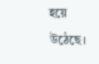হয়ে উঠেছে।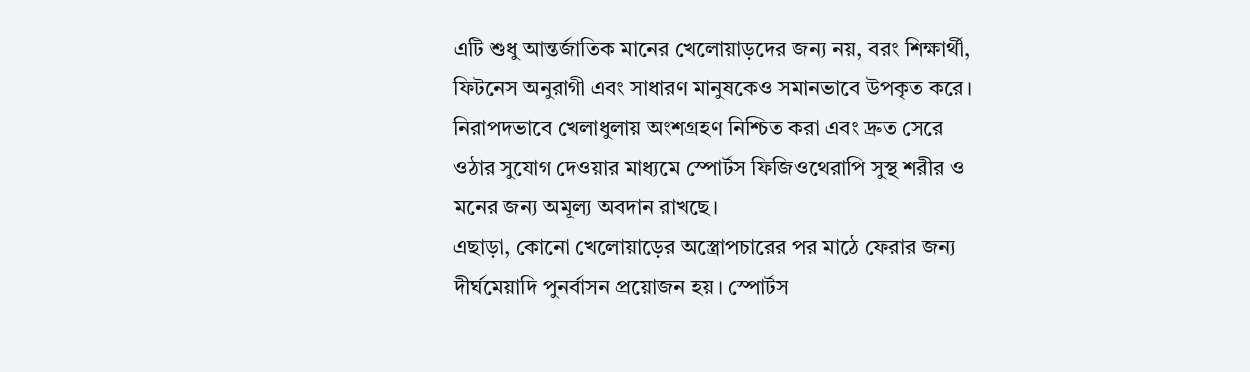এটি শুধু আন্তর্জাতিক মানের খেলোয়াড়দের জন্য নয়, বরং শিক্ষার্থী, ফিটনেস অনুরাগী এবং সাধারণ মানুষকেও সমানভাবে উপকৃত করে। নিরাপদভাবে খেলাধুলায় অংশগ্রহণ নিশ্চিত করা এবং দ্রুত সেরে ওঠার সুযোগ দেওয়ার মাধ্যমে স্পোর্টস ফিজিওথেরাপি সুস্থ শরীর ও মনের জন্য অমূল্য অবদান রাখছে।
এছাড়া, কোনো খেলোয়াড়ের অস্ত্রোপচারের পর মাঠে ফেরার জন্য দীর্ঘমেয়াদি পুনর্বাসন প্রয়োজন হয়। স্পোর্টস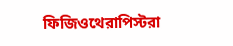ফিজিওথেরাপিস্টরা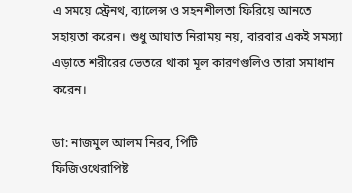এ সময়ে স্ট্রেনথ, ব্যালেন্স ও সহনশীলতা ফিরিয়ে আনতে সহায়তা করেন। শুধু আঘাত নিরাময় নয়, বারবার একই সমস্যা এড়াতে শরীরের ভেতরে থাকা মূল কারণগুলিও তারা সমাধান করেন।

ডা: নাজমুল আলম নিরব, পিটি
ফিজিওথেরাপিষ্ট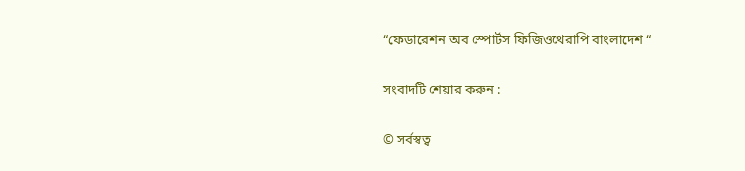“ফেডারেশন অব স্পোর্টস ফিজিওথেরাপি বাংলাদেশ “

সংবাদটি শেয়ার করুন :

© সর্বস্বত্ব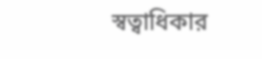স্বত্বাধিকার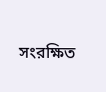সংরক্ষিত